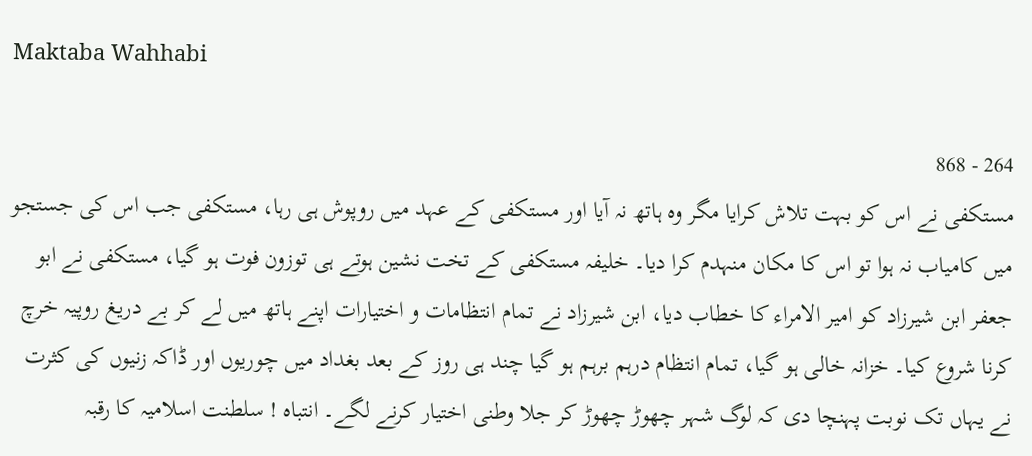Maktaba Wahhabi

264 - 868
مستکفی نے اس کو بہت تلاش کرایا مگر وہ ہاتھ نہ آیا اور مستکفی کے عہد میں روپوش ہی رہا، مستکفی جب اس کی جستجو میں کامیاب نہ ہوا تو اس کا مکان منہدم کرا دیا۔ خلیفہ مستکفی کے تخت نشین ہوتے ہی توزون فوت ہو گیا، مستکفی نے ابو جعفر ابن شیرزاد کو امیر الامراء کا خطاب دیا، ابن شیرزاد نے تمام انتظامات و اختیارات اپنے ہاتھ میں لے کر بے دریغ روپیہ خرچ کرنا شروع کیا۔ خزانہ خالی ہو گیا، تمام انتظام درہم برہم ہو گیا چند ہی روز کے بعد بغداد میں چوریوں اور ڈاکہ زنیوں کی کثرت نے یہاں تک نوبت پہنچا دی کہ لوگ شہر چھوڑ چھوڑ کر جلا وطنی اختیار کرنے لگے۔ انتباہ ! سلطنت اسلامیہ کا رقبہ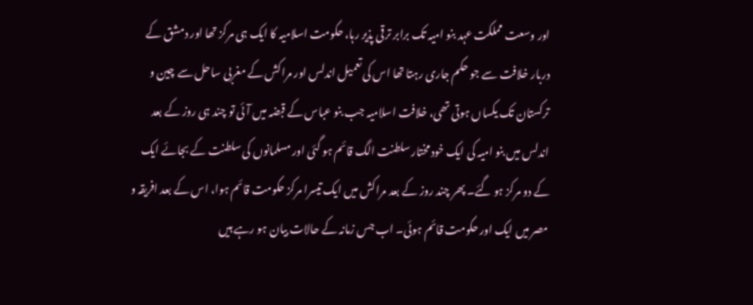اور وسعت مملکت عہد بنو امیہ تک برابر ترقی پذیر رہا، حکومت اسلامیہ کا ایک ہی مرکز تھا اور دمشق کے دربار خلافت سے جو حکم جاری رہتا تھا اس کی تعمیل اندلس اور مراکش کے مغربی ساحل سے چین و ترکستان تک یکساں ہوتی تھی، خلافت اسلامیہ جب بنو عباس کے قبضہ میں آئی تو چند ہی روز کے بعد اندلس میں بنو امیہ کی ایک خود مختار سلطنت الگ قائم ہو گئی اور مسلمانوں کی سلطنت کے بجائے ایک کے دو مرکز ہو گئے۔ پھر چند روز کے بعد مراکش میں ایک تیسرا مرکز حکومت قائم ہوا، اس کے بعد افریقہ و مصر میں ایک اور حکومت قائم ہوئی۔ اب جس زمانہ کے حالات بیان ہو رہے ہیں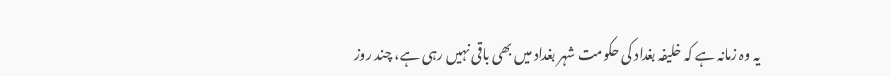یہ وہ زمانہ ہے کہ خلیفہ بغداد کی حکومت شہر بغداد میں بھی باقی نہیں رہی ہے، چند روز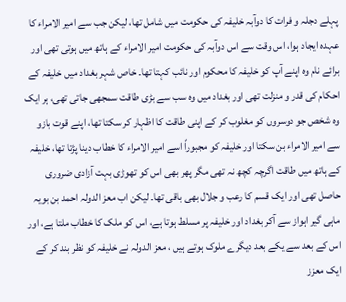پہلے دجلہ و فرات کا دوآبہ خلیفہ کی حکومت میں شامل تھا، لیکن جب سے امیر الامراء کا عہدہ ایجاد ہوا، اس وقت سے اس دوآبہ کی حکومت امیر الامراء کے ہاتھ میں ہوتی تھی اور برائے نام وہ اپنے آپ کو خلیفہ کا محکوم اور نائب کہتا تھا۔ خاص شہر بغداد میں خلیفہ کے احکام کی قدر و منزلت تھی اور بغداد میں وہ سب سے بڑی طاقت سمجھی جاتی تھی، ہر ایک وہ شخص جو دوسروں کو مغلوب کر کے اپنی طاقت کا اظہار کر سکتا تھا، اپنے قوت بازو سے امیر الامراء بن سکتا اور خلیفہ کو مجبوراً اسے امیر الامراء کا خطاب دینا پڑتا تھا، خلیفہ کے ہاتھ میں طاقت اگرچہ کچھ نہ تھی مگر پھر بھی اس کو تھوڑی بہت آزادی ضروری حاصل تھی اور ایک قسم کا رعب و جلال بھی باقی تھا۔ لیکن اب معز الدولہ احمد بن بویہ ماہی گیر اہواز سے آکر بغداد اور خلیفہ پر مسلط ہوتا ہے، اس کو ملک کا خطاب ملتا ہے، اور اس کے بعد سے یکے بعد دیگرے ملوک ہوتے ہیں ، معز الدولہ نے خلیفہ کو نظر بند کر کے ایک معزز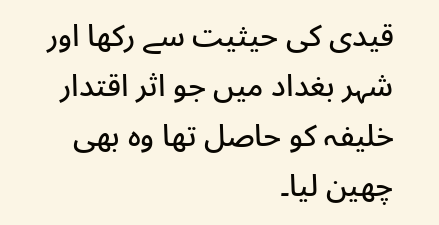قیدی کی حیثیت سے رکھا اور شہر بغداد میں جو اثر اقتدار خلیفہ کو حاصل تھا وہ بھی چھین لیا۔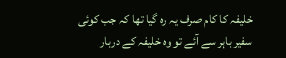خلیفہ کا کام صرف یہ رہ گیا تھا کہ جب کوئی سفیر باہر سے آئے تو وہ خلیفہ کے دربار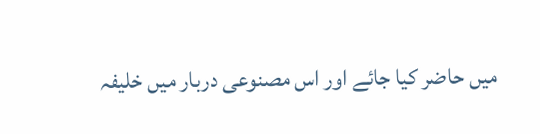میں حاضر کیا جائے اور اس مصنوعی دربار میں خلیفہ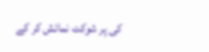کی پر شوکت نمائش کر کے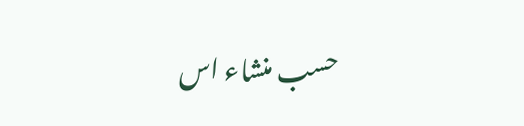حسب منشاء اس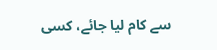سے کام لیا جائے، کسی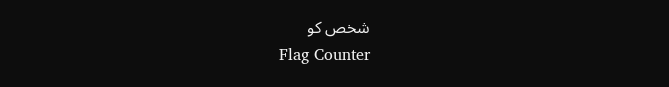شخص کو
Flag Counter